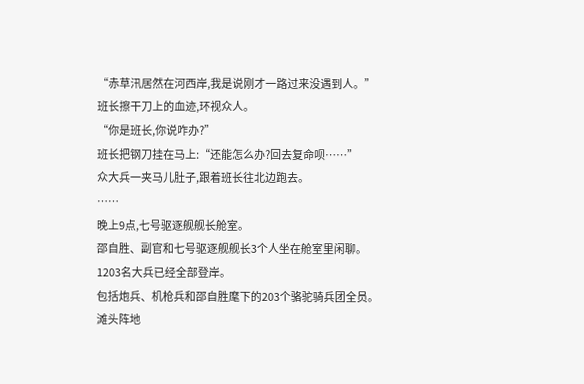“赤草汛居然在河西岸,我是说刚才一路过来没遇到人。”班长擦干刀上的血迹,环视众人。
“你是班长,你说咋办?”
班长把钢刀挂在马上:“还能怎么办?回去复命呗……”
众大兵一夹马儿肚子,跟着班长往北边跑去。
……
晚上9点,七号驱逐舰舰长舱室。
邵自胜、副官和七号驱逐舰舰长3个人坐在舱室里闲聊。
1203名大兵已经全部登岸。
包括炮兵、机枪兵和邵自胜麾下的203个骆驼骑兵团全员。
滩头阵地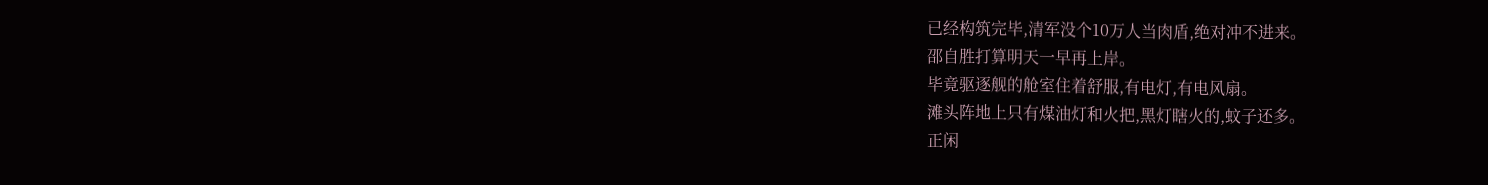已经构筑完毕,清军没个10万人当肉盾,绝对冲不进来。
邵自胜打算明天一早再上岸。
毕竟驱逐舰的舱室住着舒服,有电灯,有电风扇。
滩头阵地上只有煤油灯和火把,黑灯瞎火的,蚊子还多。
正闲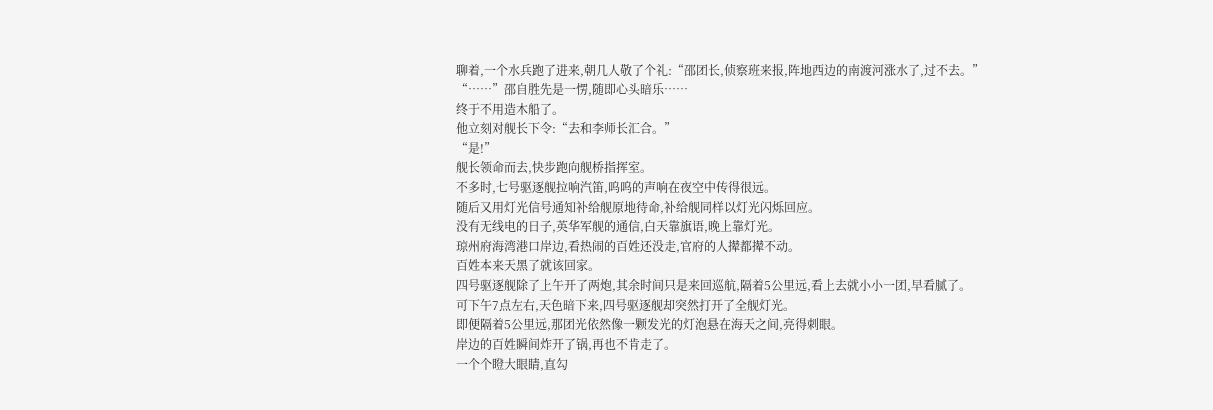聊着,一个水兵跑了进来,朝几人敬了个礼:“邵团长,侦察班来报,阵地西边的南渡河涨水了,过不去。”
“……”邵自胜先是一愣,随即心头暗乐……
终于不用造木船了。
他立刻对舰长下令:“去和李师长汇合。”
“是!”
舰长领命而去,快步跑向舰桥指挥室。
不多时,七号驱逐舰拉响汽笛,呜呜的声响在夜空中传得很远。
随后又用灯光信号通知补给舰原地待命,补给舰同样以灯光闪烁回应。
没有无线电的日子,英华军舰的通信,白天靠旗语,晚上靠灯光。
琼州府海湾港口岸边,看热闹的百姓还没走,官府的人撵都撵不动。
百姓本来天黑了就该回家。
四号驱逐舰除了上午开了两炮,其余时间只是来回巡航,隔着5公里远,看上去就小小一团,早看腻了。
可下午7点左右,天色暗下来,四号驱逐舰却突然打开了全舰灯光。
即便隔着5公里远,那团光依然像一颗发光的灯泡悬在海天之间,亮得刺眼。
岸边的百姓瞬间炸开了锅,再也不肯走了。
一个个瞪大眼睛,直勾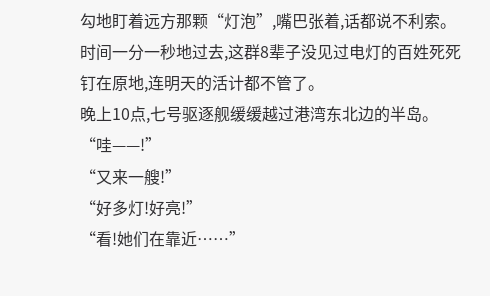勾地盯着远方那颗“灯泡”,嘴巴张着,话都说不利索。
时间一分一秒地过去,这群8辈子没见过电灯的百姓死死钉在原地,连明天的活计都不管了。
晚上10点,七号驱逐舰缓缓越过港湾东北边的半岛。
“哇——!”
“又来一艘!”
“好多灯!好亮!”
“看!她们在靠近……”